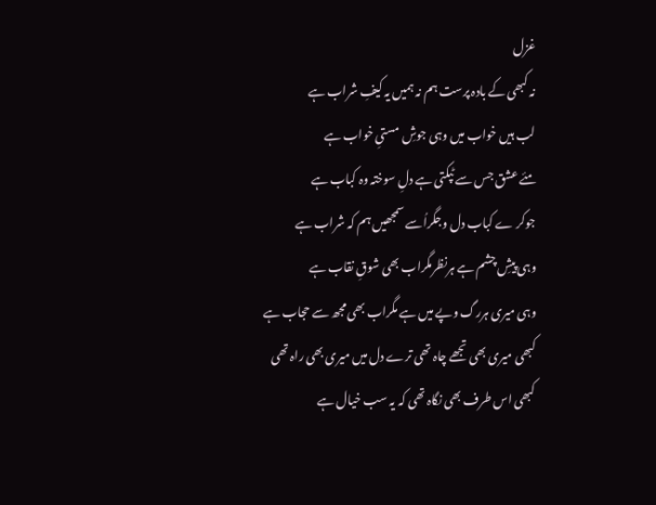غزل
نہ کبھی کے بادہ پرست ہم نہ ہمیں یہ کیفِ شراب ہے
لب ہیں خواب میں وہی جوشِ مستیِ خواب ہے
مئے عشق جس سے ٹپکتی ہے دلِ سوختہ وہ کباب ہے
جوکر ے کباب دل وجگراُسے سمجھیں ہم کہ شراب ہے
وہی پیشِ چشم ہے ہرنظرمگراب بھی شوقِ نقاب ہے
وہی میری ہررگ وپے میں ہے مگراب بھی مجھ سے حجاب ہے
کبھی میری بھی تجھے چاہ تھی ترے دل میں میری بھی راہ تھی
کبھی اس طرف بھی نگاہ تھی کہ یہ سب خیال ہے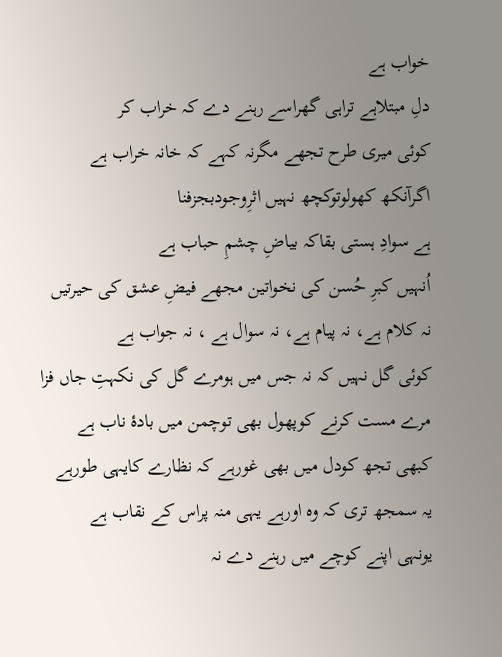خواب ہے
دلِ مبتلاہے تراہی گھراسے رہنے دے کہ خراب کر
کوئی میری طرح تجھے مگرنہ کہے کہ خانہ خراب ہے
اگرآنکھ کھولوتوکچھ نہیں اثرِوجودبجزفنا
ہے سوادِ ہستی بقاکہ بیاضِ چشمِ حباب ہے
اُنہیں کبرِ حُسن کی نخواتین مجھے فیضِ عشق کی حیرتیں
نہ کلام ہے، نہ پیام ہے، نہ سوال ہے ، نہ جواب ہے
کوئی گل نہیں کہ نہ جس میں ہومرے گل کی نکہتِ جاں فزا
مرے مست کرنے کوپھول بھی توچمن میں بادۂ ناب ہے
کبھی تجھ کودل میں بھی غورہے کہ نظارے کایہی طورہے
یہ سمجھ تری کہ وہ اورہے یہی منہ پراس کے نقاب ہے
یونہی اپنے کوچے میں رہنے دے نہ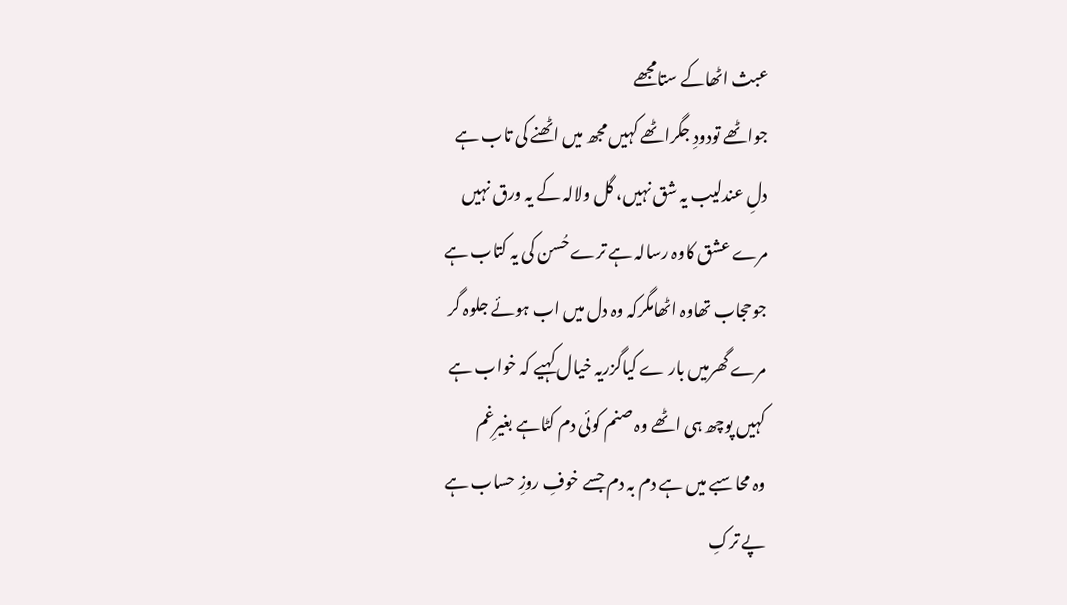عبث اٹھاکے ستامجھے
جواٹھے تودودِ جگراٹھے کہیں مجھ میں اٹھنے کی تاب ہے
دلِ عندلیب یہ شق نہیں، گل ولالہ کے یہ ورق نہیں
مرے عشق کاوہ رسالہ ہے ترے حُسن کی یہ کتاب ہے
جوحجاب تھاوہ اٹھامگرکہ وہ دل میں اب ہوئے جلوہ گر
مرے گھرمیں بار ے کیاگزریہ خیال کہیے کہ خواب ہے
کہیں پوچھ ہی اٹھے وہ صنم کوئی دم کٹاہے بغیرِغم
وہ محاسبے میں ہے دم بہ دم جسے خوفِ روزِ حساب ہے
پے ترکِ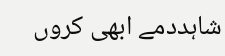شاہددمے ابھی کروں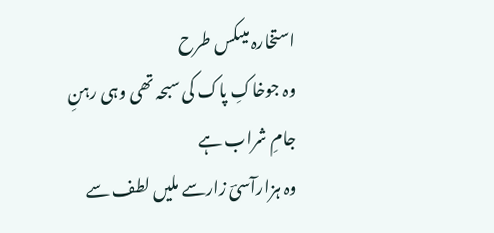استخارہ میںکس طرح
وہ جوخاکِ پاک کی سبحہ تھی وہی رہنِ جامِ شراب ہے
وہ ہزارآسیؔ زارسے ملیں لطف سے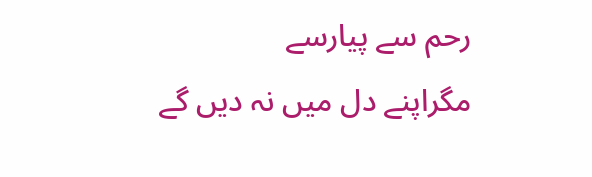رحم سے پیارسے
مگراپنے دل میں نہ دیں گے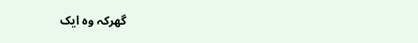گھرکہ وہ ایک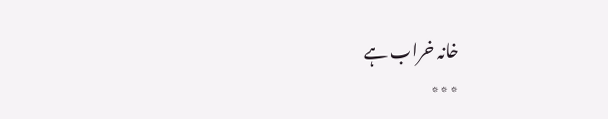خانہ خراب ہے
٭٭٭